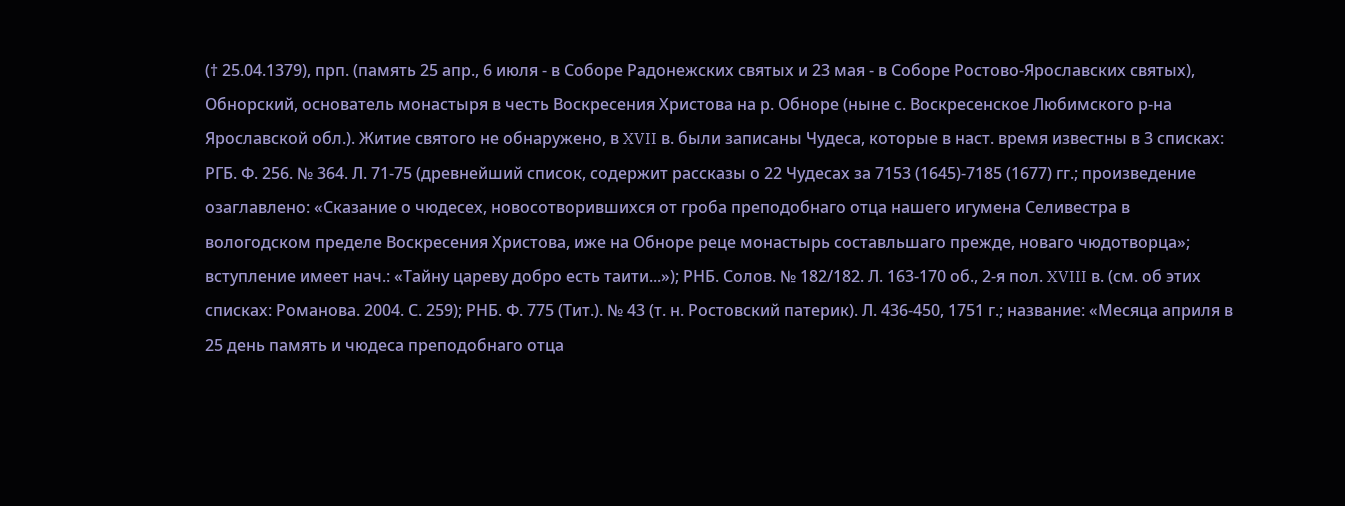(† 25.04.1379), прп. (память 25 апр., 6 июля - в Соборе Радонежских святых и 23 мая - в Соборе Ростово-Ярославских святых), Обнорский, основатель монастыря в честь Воскресения Христова на р. Обноре (ныне с. Воскресенское Любимского р-на Ярославской обл.). Житие святого не обнаружено, в XVII в. были записаны Чудеса, которые в наст. время известны в 3 списках: РГБ. Ф. 256. № 364. Л. 71-75 (древнейший список, содержит рассказы о 22 Чудесах за 7153 (1645)-7185 (1677) гг.; произведение озаглавлено: «Сказание о чюдесех, новосотворившихся от гроба преподобнаго отца нашего игумена Селивестра в вологодском пределе Воскресения Христова, иже на Обноре реце монастырь составльшаго прежде, новаго чюдотворца»; вступление имеет нач.: «Тайну цареву добро есть таити...»); РНБ. Солов. № 182/182. Л. 163-170 об., 2-я пол. XVIII в. (см. об этих списках: Романова. 2004. С. 259); РНБ. Ф. 775 (Тит.). № 43 (т. н. Ростовский патерик). Л. 436-450, 1751 г.; название: «Месяца априля в 25 день память и чюдеса преподобнаго отца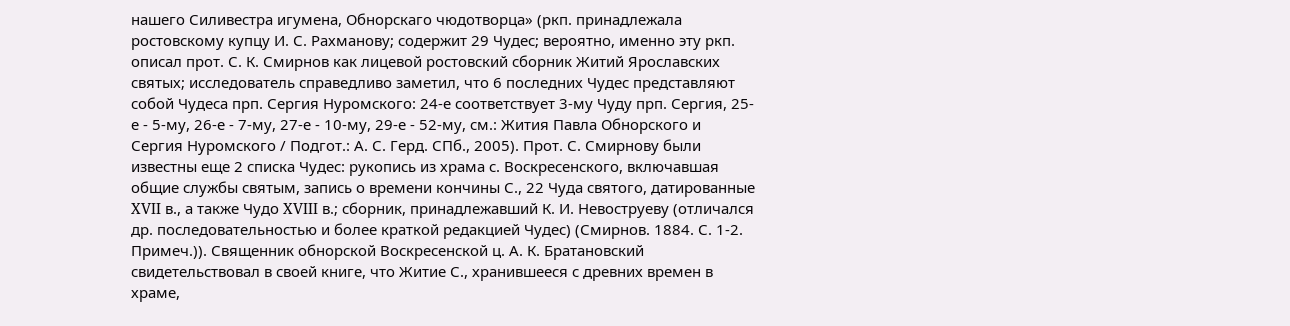нашего Силивестра игумена, Обнорскаго чюдотворца» (ркп. принадлежала ростовскому купцу И. С. Рахманову; содержит 29 Чудес; вероятно, именно эту ркп. описал прот. С. К. Смирнов как лицевой ростовский сборник Житий Ярославских святых; исследователь справедливо заметил, что 6 последних Чудес представляют собой Чудеса прп. Сергия Нуромского: 24-е соответствует 3-му Чуду прп. Сергия, 25-е - 5-му, 26-е - 7-му, 27-е - 10-му, 29-е - 52-му, см.: Жития Павла Обнорского и Сергия Нуромского / Подгот.: А. С. Герд. СПб., 2005). Прот. С. Смирнову были известны еще 2 списка Чудес: рукопись из храма с. Воскресенского, включавшая общие службы святым, запись о времени кончины С., 22 Чуда святого, датированные XVII в., а также Чудо XVIII в.; сборник, принадлежавший К. И. Невоструеву (отличался др. последовательностью и более краткой редакцией Чудес) (Смирнов. 1884. С. 1-2. Примеч.)). Священник обнорской Воскресенской ц. А. К. Братановский свидетельствовал в своей книге, что Житие С., хранившееся с древних времен в храме,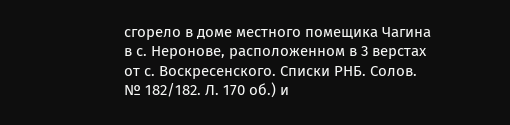сгорело в доме местного помещика Чагина в с. Неронове, расположенном в 3 верстах от с. Воскресенского. Списки РНБ. Солов. № 182/182. Л. 170 об.) и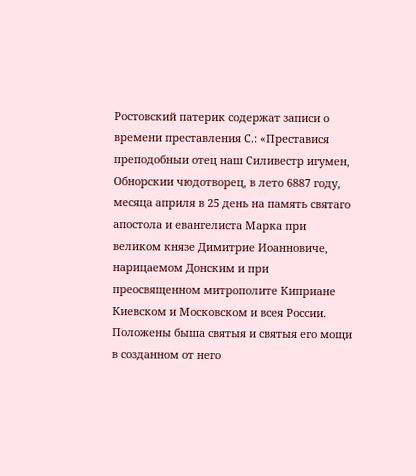Ростовский патерик содержат записи о времени преставления С.: «Преставися преподобныи отец наш Силивестр игумен, Обнорскии чюдотворец, в лето 6887 году, месяца априля в 25 день на память святаго апостола и евангелиста Марка при великом князе Димитрие Иоанновиче, нарицаемом Донским и при преосвященном митрополите Киприане Киевском и Московском и всея России. Положены быша святыя и святыя его мощи в созданном от него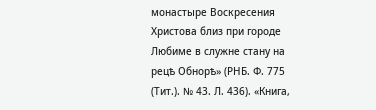монастыре Воскресения Христова близ при городе Любиме в служне стану на рецѣ Обнорѣ» (РНБ. Ф. 775 (Тит.). № 43. Л. 436). «Книга,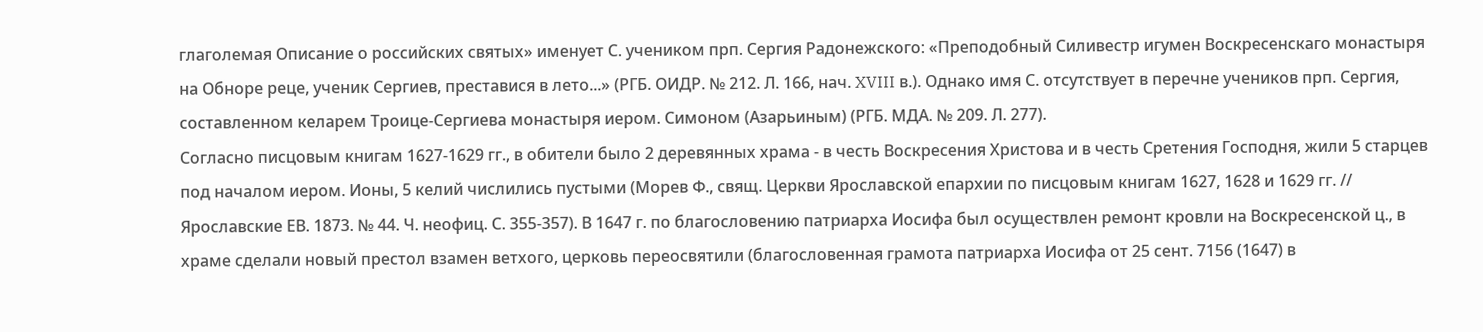глаголемая Описание о российских святых» именует С. учеником прп. Сергия Радонежского: «Преподобный Силивестр игумен Воскресенскаго монастыря на Обноре реце, ученик Сергиев, преставися в лето...» (РГБ. ОИДР. № 212. Л. 166, нач. XVIII в.). Однако имя С. отсутствует в перечне учеников прп. Сергия, составленном келарем Троице-Сергиева монастыря иером. Симоном (Азарьиным) (РГБ. МДА. № 209. Л. 277).
Согласно писцовым книгам 1627-1629 гг., в обители было 2 деревянных храма - в честь Воскресения Христова и в честь Сретения Господня, жили 5 старцев под началом иером. Ионы, 5 келий числились пустыми (Морев Ф., свящ. Церкви Ярославской епархии по писцовым книгам 1627, 1628 и 1629 гг. // Ярославские ЕВ. 1873. № 44. Ч. неофиц. С. 355-357). В 1647 г. по благословению патриарха Иосифа был осуществлен ремонт кровли на Воскресенской ц., в храме сделали новый престол взамен ветхого, церковь переосвятили (благословенная грамота патриарха Иосифа от 25 сент. 7156 (1647) в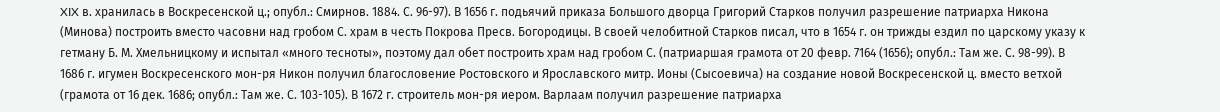XIX в. хранилась в Воскресенской ц.; опубл.: Смирнов. 1884. С. 96-97). В 1656 г. подьячий приказа Большого дворца Григорий Старков получил разрешение патриарха Никона (Минова) построить вместо часовни над гробом С. храм в честь Покрова Пресв. Богородицы. В своей челобитной Старков писал, что в 1654 г. он трижды ездил по царскому указу к гетману Б. М. Хмельницкому и испытал «много тесноты», поэтому дал обет построить храм над гробом С. (патриаршая грамота от 20 февр. 7164 (1656); опубл.: Там же. С. 98-99). В 1686 г. игумен Воскресенского мон-ря Никон получил благословение Ростовского и Ярославского митр. Ионы (Сысоевича) на создание новой Воскресенской ц. вместо ветхой (грамота от 16 дек. 1686; опубл.: Там же. С. 103-105). В 1672 г. строитель мон-ря иером. Варлаам получил разрешение патриарха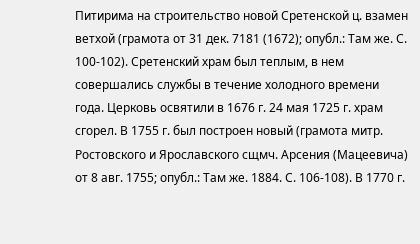Питирима на строительство новой Сретенской ц. взамен ветхой (грамота от 31 дек. 7181 (1672); опубл.: Там же. С. 100-102). Сретенский храм был теплым, в нем совершались службы в течение холодного времени года. Церковь освятили в 1676 г. 24 мая 1725 г. храм сгорел. В 1755 г. был построен новый (грамота митр. Ростовского и Ярославского сщмч. Арсения (Мацеевича) от 8 авг. 1755; опубл.: Там же. 1884. С. 106-108). В 1770 г.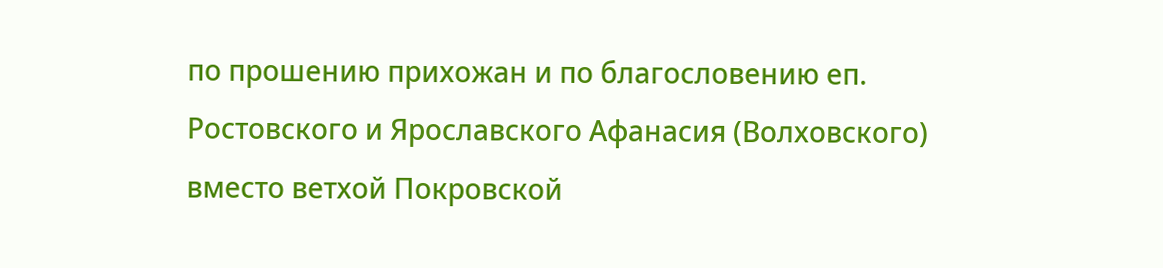по прошению прихожан и по благословению еп. Ростовского и Ярославского Афанасия (Волховского) вместо ветхой Покровской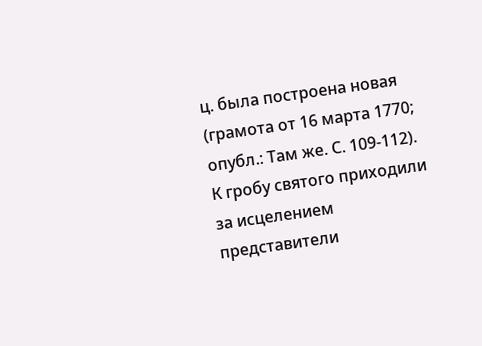ц. была построена новая (грамота от 16 марта 1770; опубл.: Там же. С. 109-112).
К гробу святого приходили за исцелением представители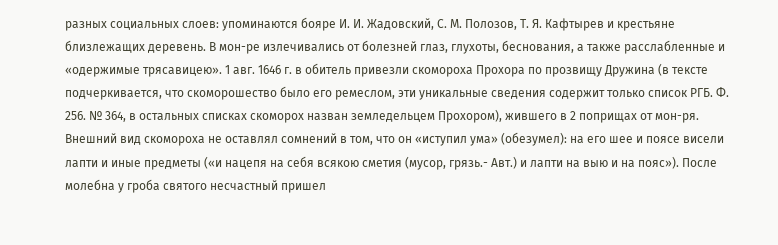разных социальных слоев: упоминаются бояре И. И. Жадовский, С. М. Полозов, Т. Я. Кафтырев и крестьяне близлежащих деревень. В мон-ре излечивались от болезней глаз, глухоты, беснования, а также расслабленные и «одержимые трясавицею». 1 авг. 1646 г. в обитель привезли скомороха Прохора по прозвищу Дружина (в тексте подчеркивается, что скоморошество было его ремеслом, эти уникальные сведения содержит только список РГБ. Ф. 256. № 364, в остальных списках скоморох назван земледельцем Прохором), жившего в 2 поприщах от мон-ря. Внешний вид скомороха не оставлял сомнений в том, что он «иступил ума» (обезумел): на его шее и поясе висели лапти и иные предметы («и нацепя на себя всякою сметия (мусор, грязь.- Авт.) и лапти на выю и на пояс»). После молебна у гроба святого несчастный пришел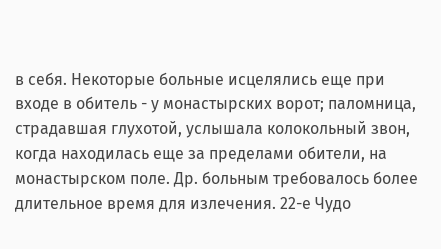в себя. Некоторые больные исцелялись еще при входе в обитель - у монастырских ворот; паломница, страдавшая глухотой, услышала колокольный звон, когда находилась еще за пределами обители, на монастырском поле. Др. больным требовалось более длительное время для излечения. 22-е Чудо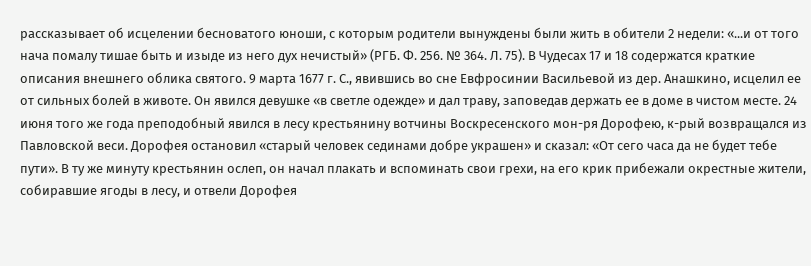рассказывает об исцелении бесноватого юноши, с которым родители вынуждены были жить в обители 2 недели: «...и от того нача помалу тишае быть и изыде из него дух нечистый» (РГБ. Ф. 256. № 364. Л. 75). В Чудесах 17 и 18 содержатся краткие описания внешнего облика святого. 9 марта 1677 г. С., явившись во сне Евфросинии Васильевой из дер. Анашкино, исцелил ее от сильных болей в животе. Он явился девушке «в светле одежде» и дал траву, заповедав держать ее в доме в чистом месте. 24 июня того же года преподобный явился в лесу крестьянину вотчины Воскресенского мон-ря Дорофею, к-рый возвращался из Павловской веси. Дорофея остановил «старый человек сединами добре украшен» и сказал: «От сего часа да не будет тебе пути». В ту же минуту крестьянин ослеп, он начал плакать и вспоминать свои грехи, на его крик прибежали окрестные жители, собиравшие ягоды в лесу, и отвели Дорофея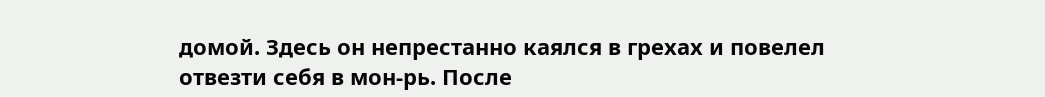домой. Здесь он непрестанно каялся в грехах и повелел отвезти себя в мон-рь. После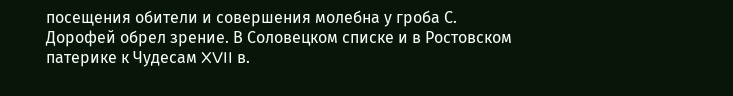посещения обители и совершения молебна у гроба С. Дорофей обрел зрение. В Соловецком списке и в Ростовском патерике к Чудесам XVII в.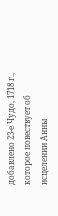добавлено 23-е Чудо, 1718 г., которое повествует об исцелении Анны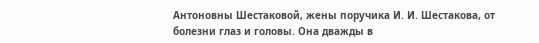Антоновны Шестаковой, жены поручика И. И. Шестакова, от болезни глаз и головы. Она дважды в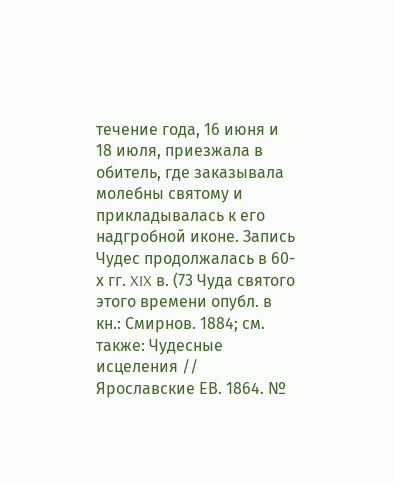течение года, 16 июня и 18 июля, приезжала в обитель, где заказывала молебны святому и прикладывалась к его надгробной иконе. Запись Чудес продолжалась в 60-х гг. XIX в. (73 Чуда святого этого времени опубл. в кн.: Смирнов. 1884; см. также: Чудесные исцеления // Ярославские ЕВ. 1864. №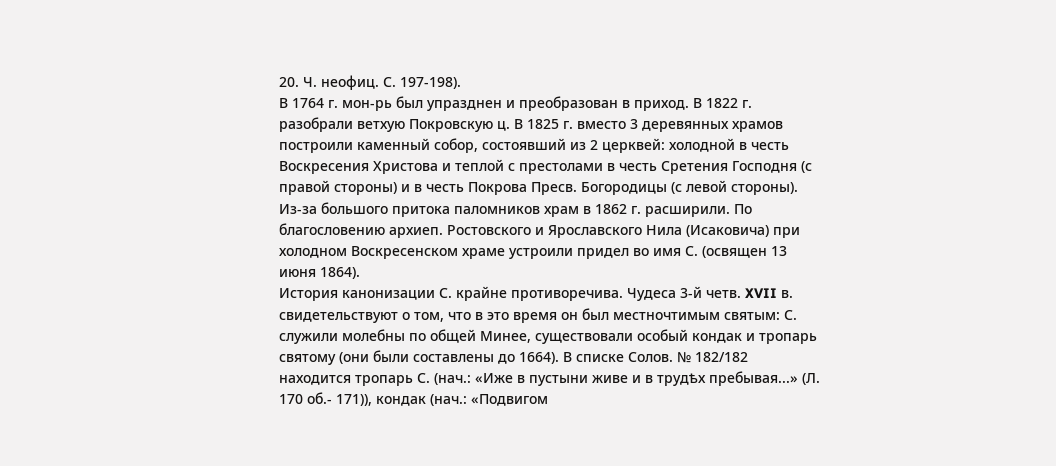20. Ч. неофиц. С. 197-198).
В 1764 г. мон-рь был упразднен и преобразован в приход. В 1822 г. разобрали ветхую Покровскую ц. В 1825 г. вместо 3 деревянных храмов построили каменный собор, состоявший из 2 церквей: холодной в честь Воскресения Христова и теплой с престолами в честь Сретения Господня (с правой стороны) и в честь Покрова Пресв. Богородицы (с левой стороны). Из-за большого притока паломников храм в 1862 г. расширили. По благословению архиеп. Ростовского и Ярославского Нила (Исаковича) при холодном Воскресенском храме устроили придел во имя С. (освящен 13 июня 1864).
История канонизации С. крайне противоречива. Чудеса 3-й четв. XVII в. свидетельствуют о том, что в это время он был местночтимым святым: С. служили молебны по общей Минее, существовали особый кондак и тропарь святому (они были составлены до 1664). В списке Солов. № 182/182 находится тропарь С. (нач.: «Иже в пустыни живе и в трудѣх пребывая...» (Л. 170 об.- 171)), кондак (нач.: «Подвигом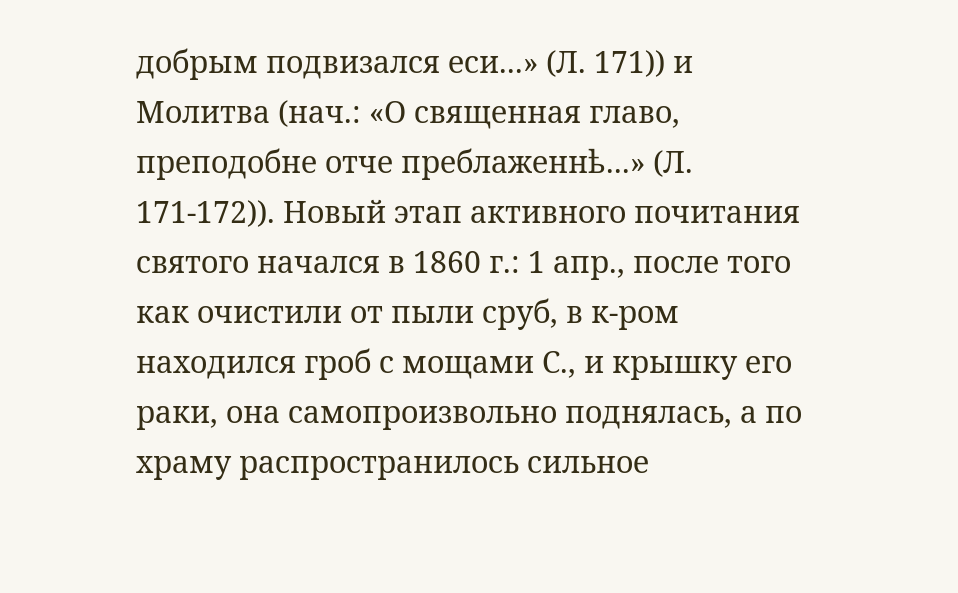добрым подвизался еси...» (Л. 171)) и Молитва (нач.: «О священная главо, преподобне отче преблаженнѣ...» (Л. 171-172)). Новый этап активного почитания святого начался в 1860 г.: 1 апр., после того как очистили от пыли сруб, в к-ром находился гроб с мощами С., и крышку его раки, она самопроизвольно поднялась, а по храму распространилось сильное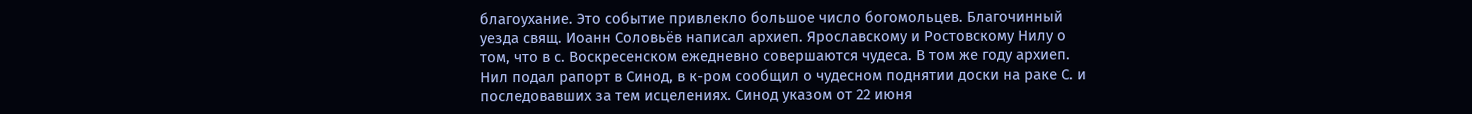благоухание. Это событие привлекло большое число богомольцев. Благочинный уезда свящ. Иоанн Соловьёв написал архиеп. Ярославскому и Ростовскому Нилу о том, что в с. Воскресенском ежедневно совершаются чудеса. В том же году архиеп. Нил подал рапорт в Синод, в к-ром сообщил о чудесном поднятии доски на раке С. и последовавших за тем исцелениях. Синод указом от 22 июня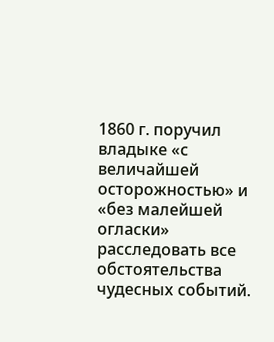1860 г. поручил владыке «с величайшей осторожностью» и «без малейшей огласки» расследовать все обстоятельства чудесных событий.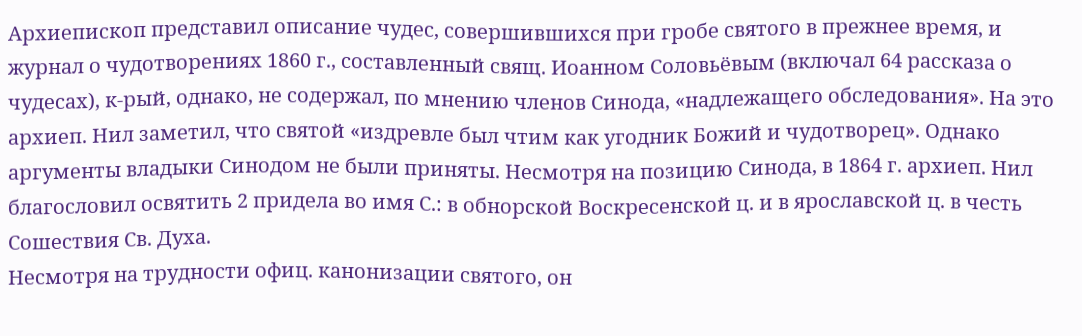Архиепископ представил описание чудес, совершившихся при гробе святого в прежнее время, и журнал о чудотворениях 1860 г., составленный свящ. Иоанном Соловьёвым (включал 64 рассказа о чудесах), к-рый, однако, не содержал, по мнению членов Синода, «надлежащего обследования». На это архиеп. Нил заметил, что святой «издревле был чтим как угодник Божий и чудотворец». Однако аргументы владыки Синодом не были приняты. Несмотря на позицию Синода, в 1864 г. архиеп. Нил благословил освятить 2 придела во имя С.: в обнорской Воскресенской ц. и в ярославской ц. в честь Сошествия Св. Духа.
Несмотря на трудности офиц. канонизации святого, он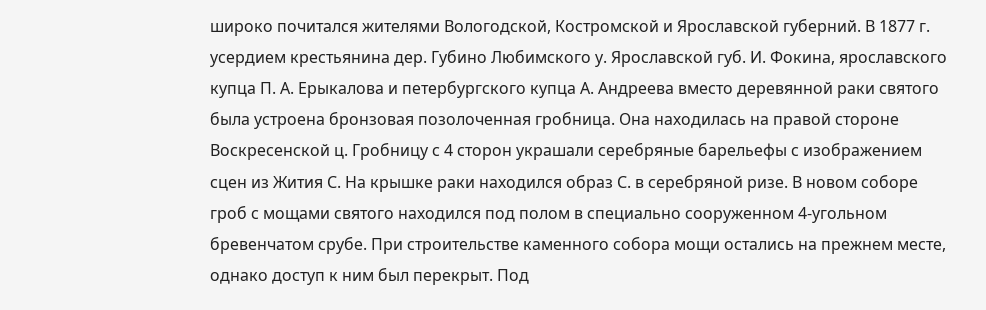широко почитался жителями Вологодской, Костромской и Ярославской губерний. В 1877 г. усердием крестьянина дер. Губино Любимского у. Ярославской губ. И. Фокина, ярославского купца П. А. Ерыкалова и петербургского купца А. Андреева вместо деревянной раки святого была устроена бронзовая позолоченная гробница. Она находилась на правой стороне Воскресенской ц. Гробницу с 4 сторон украшали серебряные барельефы с изображением сцен из Жития С. На крышке раки находился образ С. в серебряной ризе. В новом соборе гроб с мощами святого находился под полом в специально сооруженном 4-угольном бревенчатом срубе. При строительстве каменного собора мощи остались на прежнем месте, однако доступ к ним был перекрыт. Под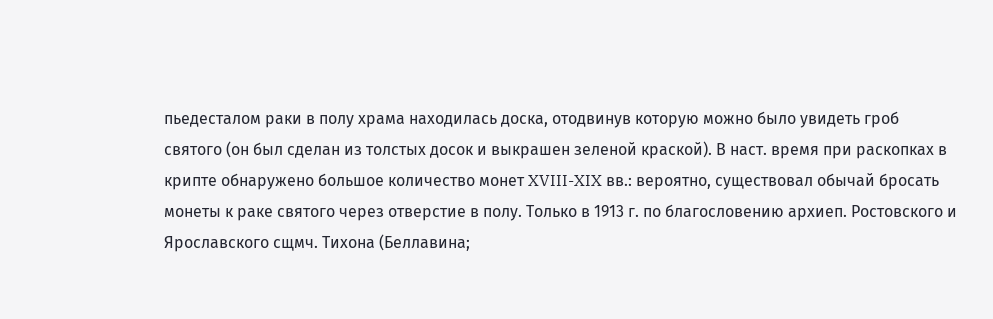пьедесталом раки в полу храма находилась доска, отодвинув которую можно было увидеть гроб святого (он был сделан из толстых досок и выкрашен зеленой краской). В наст. время при раскопках в крипте обнаружено большое количество монет XVIII-XIX вв.: вероятно, существовал обычай бросать монеты к раке святого через отверстие в полу. Только в 1913 г. по благословению архиеп. Ростовского и Ярославского сщмч. Тихона (Беллавина;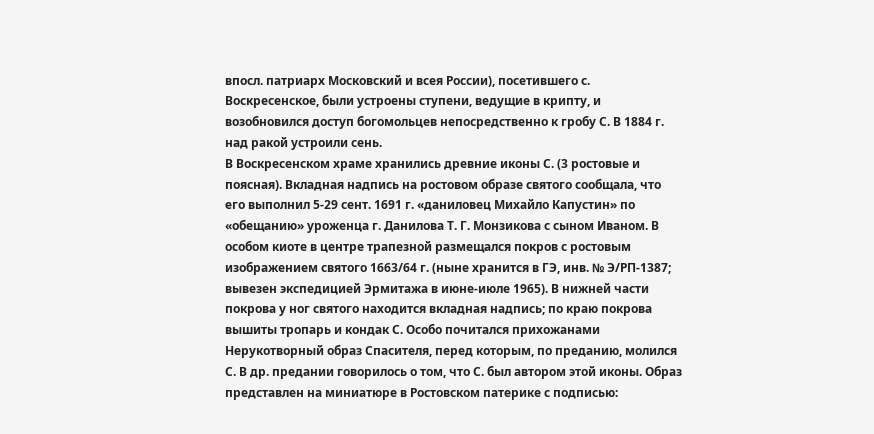впосл. патриарх Московский и всея России), посетившего с. Воскресенское, были устроены ступени, ведущие в крипту, и возобновился доступ богомольцев непосредственно к гробу С. В 1884 г. над ракой устроили сень.
В Воскресенском храме хранились древние иконы С. (3 ростовые и поясная). Вкладная надпись на ростовом образе святого сообщала, что его выполнил 5-29 сент. 1691 г. «даниловец Михайло Капустин» по «обещанию» уроженца г. Данилова Т. Г. Монзикова с сыном Иваном. В особом киоте в центре трапезной размещался покров с ростовым изображением святого 1663/64 г. (ныне хранится в ГЭ, инв. № Э/РП-1387; вывезен экспедицией Эрмитажа в июне-июле 1965). В нижней части покрова у ног святого находится вкладная надпись; по краю покрова вышиты тропарь и кондак С. Особо почитался прихожанами Нерукотворный образ Спасителя, перед которым, по преданию, молился С. В др. предании говорилось о том, что С. был автором этой иконы. Образ представлен на миниатюре в Ростовском патерике с подписью: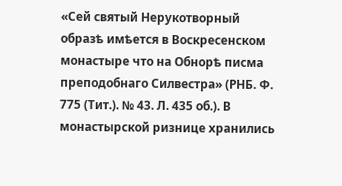«Сей святый Нерукотворный образѣ имѣется в Воскресенском монастыре что на Обнорѣ писма преподобнаго Силвестра» (РНБ. Ф. 775 (Тит.). № 43. Л. 435 об.). В монастырской ризнице хранились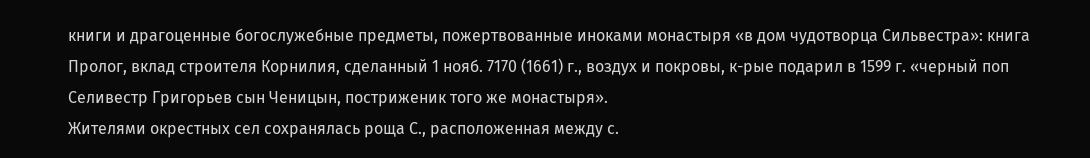книги и драгоценные богослужебные предметы, пожертвованные иноками монастыря «в дом чудотворца Сильвестра»: книга Пролог, вклад строителя Корнилия, сделанный 1 нояб. 7170 (1661) г., воздух и покровы, к-рые подарил в 1599 г. «черный поп Селивестр Григорьев сын Ченицын, постриженик того же монастыря».
Жителями окрестных сел сохранялась роща С., расположенная между с.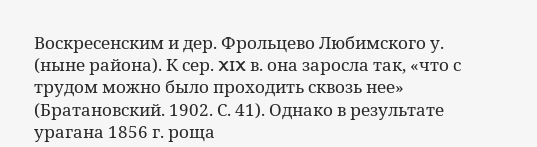Воскресенским и дер. Фрольцево Любимского у. (ныне района). К сер. XIX в. она заросла так, «что с трудом можно было проходить сквозь нее» (Братановский. 1902. С. 41). Однако в результате урагана 1856 г. роща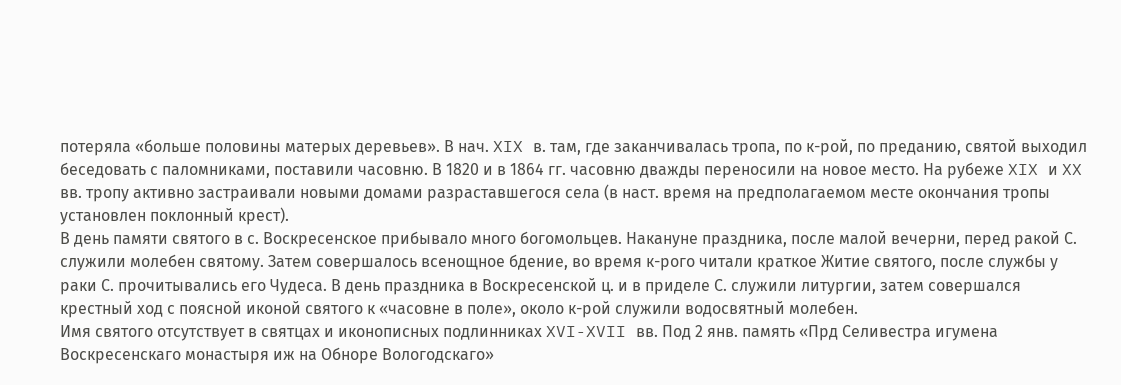потеряла «больше половины матерых деревьев». В нач. XIX в. там, где заканчивалась тропа, по к-рой, по преданию, святой выходил беседовать с паломниками, поставили часовню. В 1820 и в 1864 гг. часовню дважды переносили на новое место. На рубеже XIX и XX вв. тропу активно застраивали новыми домами разраставшегося села (в наст. время на предполагаемом месте окончания тропы установлен поклонный крест).
В день памяти святого в с. Воскресенское прибывало много богомольцев. Накануне праздника, после малой вечерни, перед ракой С. служили молебен святому. Затем совершалось всенощное бдение, во время к-рого читали краткое Житие святого, после службы у раки С. прочитывались его Чудеса. В день праздника в Воскресенской ц. и в приделе С. служили литургии, затем совершался крестный ход с поясной иконой святого к «часовне в поле», около к-рой служили водосвятный молебен.
Имя святого отсутствует в святцах и иконописных подлинниках XVI-XVII вв. Под 2 янв. память «Прд Селивестра игумена Воскресенскаго монастыря иж на Обноре Вологодскаго»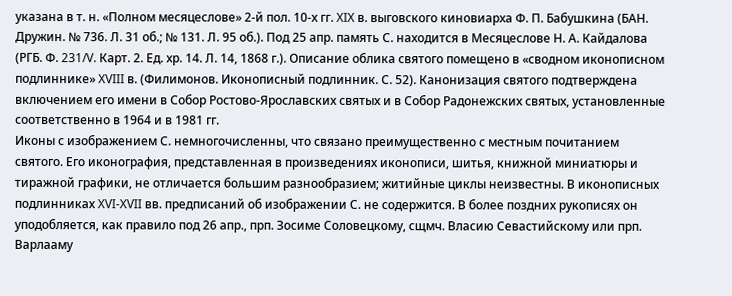указана в т. н. «Полном месяцеслове» 2-й пол. 10-х гг. XIX в. выговского киновиарха Ф. П. Бабушкина (БАН. Дружин. № 736. Л. 31 об.; № 131. Л. 95 об.). Под 25 апр. память С. находится в Месяцеслове Н. А. Кайдалова (РГБ. Ф. 231/V. Карт. 2. Ед. хр. 14. Л. 14, 1868 г.). Описание облика святого помещено в «сводном иконописном подлиннике» XVIII в. (Филимонов. Иконописный подлинник. С. 52). Канонизация святого подтверждена включением его имени в Собор Ростово-Ярославских святых и в Собор Радонежских святых, установленные соответственно в 1964 и в 1981 гг.
Иконы с изображением С. немногочисленны, что связано преимущественно с местным почитанием святого. Его иконография, представленная в произведениях иконописи, шитья, книжной миниатюры и тиражной графики, не отличается большим разнообразием; житийные циклы неизвестны. В иконописных подлинниках XVI-XVII вв. предписаний об изображении С. не содержится. В более поздних рукописях он уподобляется, как правило под 26 апр., прп. Зосиме Соловецкому, сщмч. Власию Севастийскому или прп. Варлааму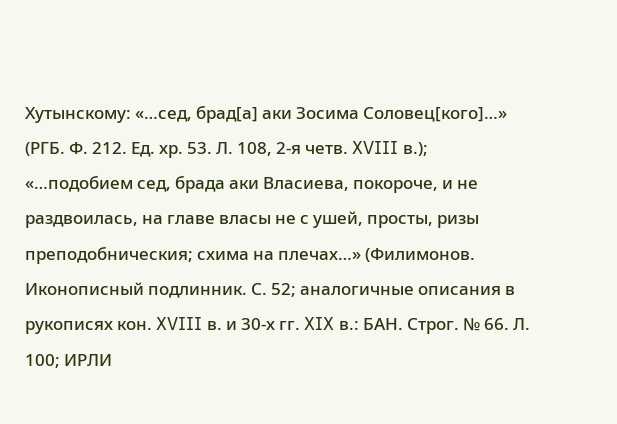Хутынскому: «…сед, брад[а] аки Зосима Соловец[кого]…» (РГБ. Ф. 212. Ед. хр. 53. Л. 108, 2-я четв. XVIII в.); «…подобием сед, брада аки Власиева, покороче, и не раздвоилась, на главе власы не с ушей, просты, ризы преподобническия; схима на плечах…» (Филимонов. Иконописный подлинник. С. 52; аналогичные описания в рукописях кон. XVIII в. и 30-х гг. XIX в.: БАН. Строг. № 66. Л. 100; ИРЛИ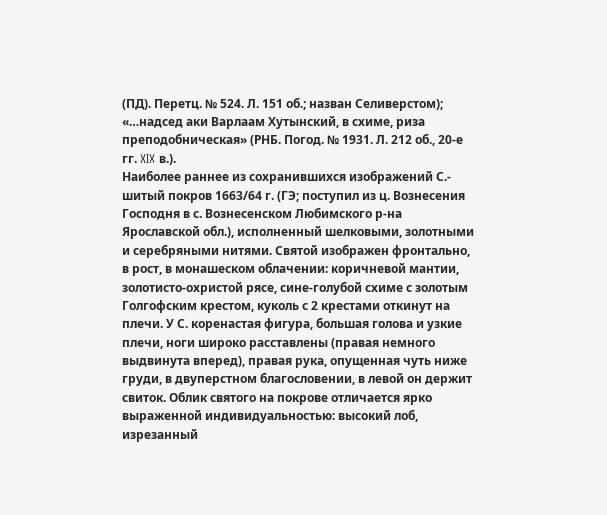(ПД). Перетц. № 524. Л. 151 об.; назван Селиверстом); «…надсед аки Варлаам Хутынский, в схиме, риза преподобническая» (РНБ. Погод. № 1931. Л. 212 об., 20-е гг. XIX в.).
Наиболее раннее из сохранившихся изображений С.- шитый покров 1663/64 г. (ГЭ; поступил из ц. Вознесения Господня в с. Вознесенском Любимского р-на Ярославской обл.), исполненный шелковыми, золотными и серебряными нитями. Святой изображен фронтально, в рост, в монашеском облачении: коричневой мантии, золотисто-охристой рясе, сине-голубой схиме с золотым Голгофским крестом, куколь с 2 крестами откинут на плечи. У С. коренастая фигура, большая голова и узкие плечи, ноги широко расставлены (правая немного выдвинута вперед), правая рука, опущенная чуть ниже груди, в двуперстном благословении, в левой он держит свиток. Облик святого на покрове отличается ярко выраженной индивидуальностью: высокий лоб, изрезанный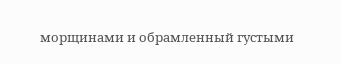морщинами и обрамленный густыми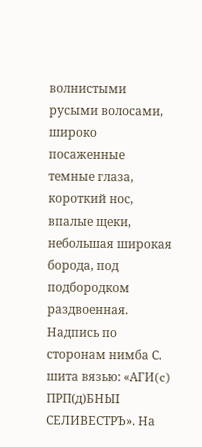волнистыми русыми волосами, широко посаженные темные глаза, короткий нос, впалые щеки, небольшая широкая борода, под подбородком раздвоенная. Надпись по сторонам нимба С. шита вязью: «АГИ(c) ПРП(д)БНЫI СЕЛИВЕСТРЪ». На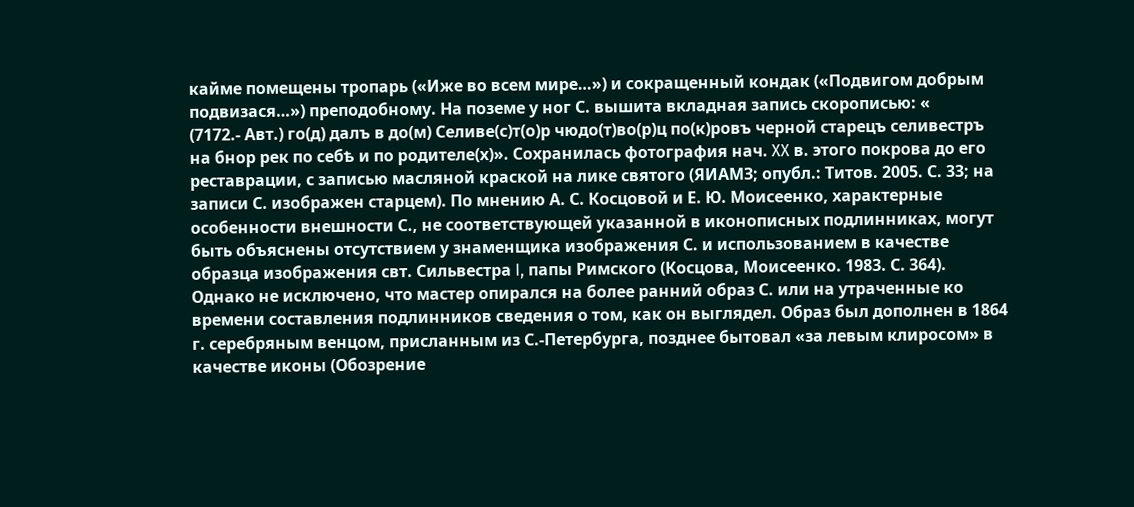кайме помещены тропарь («Иже во всем мире…») и сокращенный кондак («Подвигом добрым подвизася…») преподобному. На поземе у ног С. вышита вкладная запись скорописью: «
(7172.- Авт.) го(д) далъ в до(м) Селиве(с)т(о)р чюдо(т)во(р)ц по(к)ровъ черной старецъ селивестръ на бнор рек по себѣ и по родителе(х)». Сохранилась фотография нач. XX в. этого покрова до его реставрации, с записью масляной краской на лике святого (ЯИАМЗ; опубл.: Титов. 2005. С. 33; на записи С. изображен старцем). По мнению А. С. Косцовой и Е. Ю. Моисеенко, характерные особенности внешности С., не соответствующей указанной в иконописных подлинниках, могут быть объяснены отсутствием у знаменщика изображения С. и использованием в качестве образца изображения свт. Сильвестра I, папы Римского (Косцова, Моисеенко. 1983. С. 364). Однако не исключено, что мастер опирался на более ранний образ С. или на утраченные ко времени составления подлинников сведения о том, как он выглядел. Образ был дополнен в 1864 г. серебряным венцом, присланным из С.-Петербурга, позднее бытовал «за левым клиросом» в качестве иконы (Обозрение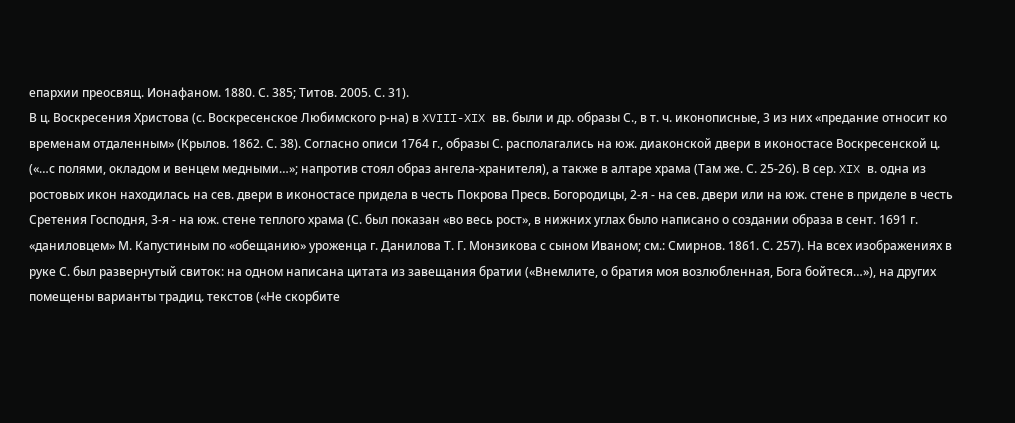епархии преосвящ. Ионафаном. 1880. С. 385; Титов. 2005. С. 31).
В ц. Воскресения Христова (с. Воскресенское Любимского р-на) в XVIII-XIX вв. были и др. образы С., в т. ч. иконописные, 3 из них «предание относит ко временам отдаленным» (Крылов. 1862. С. 38). Согласно описи 1764 г., образы С. располагались на юж. диаконской двери в иконостасе Воскресенской ц. («…с полями, окладом и венцем медными…»; напротив стоял образ ангела-хранителя), а также в алтаре храма (Там же. С. 25-26). В сер. XIX в. одна из ростовых икон находилась на сев. двери в иконостасе придела в честь Покрова Пресв. Богородицы, 2-я - на сев. двери или на юж. стене в приделе в честь Сретения Господня, 3-я - на юж. стене теплого храма (С. был показан «во весь рост», в нижних углах было написано о создании образа в сент. 1691 г. «даниловцем» М. Капустиным по «обещанию» уроженца г. Данилова Т. Г. Монзикова с сыном Иваном; см.: Смирнов. 1861. С. 257). На всех изображениях в руке С. был развернутый свиток: на одном написана цитата из завещания братии («Внемлите, о братия моя возлюбленная, Бога бойтеся…»), на других помещены варианты традиц. текстов («Не скорбите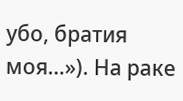убо, братия моя…»). На раке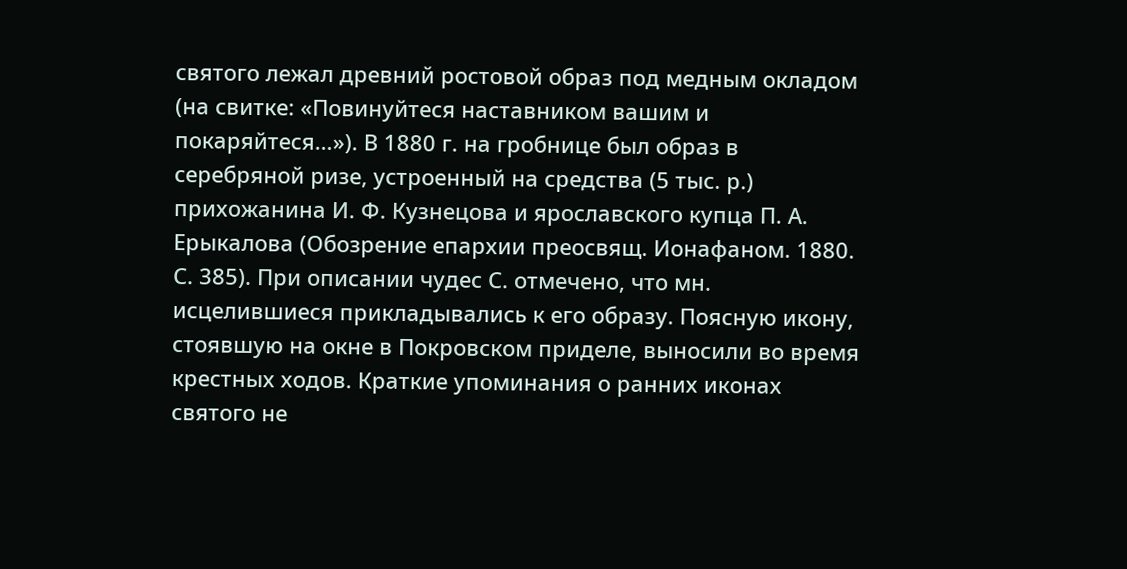святого лежал древний ростовой образ под медным окладом (на свитке: «Повинуйтеся наставником вашим и покаряйтеся…»). В 1880 г. на гробнице был образ в серебряной ризе, устроенный на средства (5 тыс. р.) прихожанина И. Ф. Кузнецова и ярославского купца П. А. Ерыкалова (Обозрение епархии преосвящ. Ионафаном. 1880. С. 385). При описании чудес С. отмечено, что мн. исцелившиеся прикладывались к его образу. Поясную икону, стоявшую на окне в Покровском приделе, выносили во время крестных ходов. Краткие упоминания о ранних иконах святого не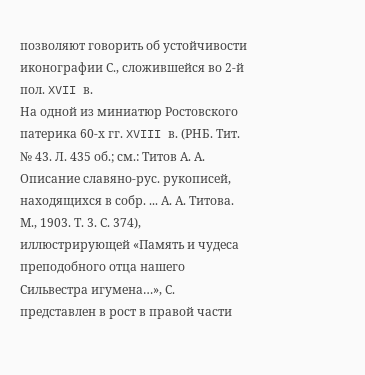позволяют говорить об устойчивости иконографии С., сложившейся во 2-й пол. XVII в.
На одной из миниатюр Ростовского патерика 60-х гг. XVIII в. (РНБ. Тит. № 43. Л. 435 об.; см.: Титов А. А. Описание славяно-рус. рукописей, находящихся в собр. ... А. А. Титова. М., 1903. Т. 3. С. 374), иллюстрирующей «Память и чудеса преподобного отца нашего Сильвестра игумена…», С. представлен в рост в правой части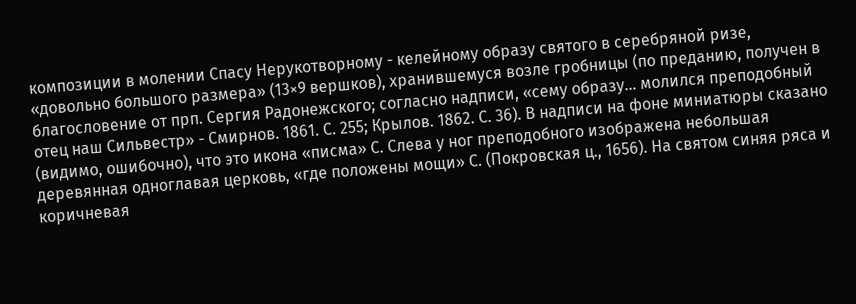композиции в молении Спасу Нерукотворному - келейному образу святого в серебряной ризе, «довольно большого размера» (13×9 вершков), хранившемуся возле гробницы (по преданию, получен в благословение от прп. Сергия Радонежского; согласно надписи, «сему образу… молился преподобный отец наш Сильвестр» - Смирнов. 1861. С. 255; Крылов. 1862. С. 36). В надписи на фоне миниатюры сказано (видимо, ошибочно), что это икона «писма» С. Слева у ног преподобного изображена небольшая деревянная одноглавая церковь, «где положены мощи» С. (Покровская ц., 1656). На святом синяя ряса и коричневая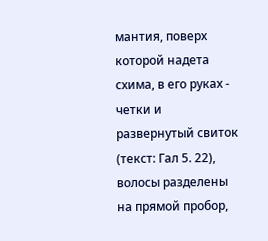мантия, поверх которой надета схима, в его руках - четки и развернутый свиток (текст: Гал 5. 22), волосы разделены на прямой пробор,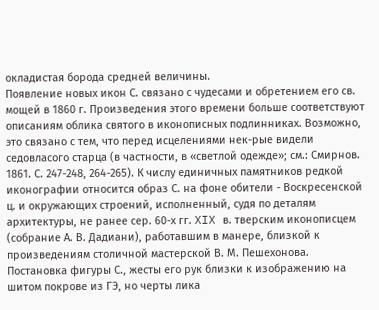окладистая борода средней величины.
Появление новых икон С. связано с чудесами и обретением его св. мощей в 1860 г. Произведения этого времени больше соответствуют описаниям облика святого в иконописных подлинниках. Возможно, это связано с тем, что перед исцелениями нек-рые видели седовласого старца (в частности, в «светлой одежде»; см.: Смирнов. 1861. С. 247-248, 264-265). К числу единичных памятников редкой иконографии относится образ С. на фоне обители - Воскресенской ц. и окружающих строений, исполненный, судя по деталям архитектуры, не ранее сер. 60-х гг. XIX в. тверским иконописцем (собрание А. В. Дадиани), работавшим в манере, близкой к произведениям столичной мастерской В. М. Пешехонова. Постановка фигуры С., жесты его рук близки к изображению на шитом покрове из ГЭ, но черты лика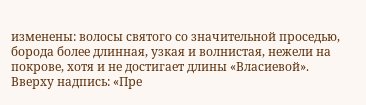изменены: волосы святого со значительной проседью, борода более длинная, узкая и волнистая, нежели на покрове, хотя и не достигает длины «Власиевой». Вверху надпись: «Пре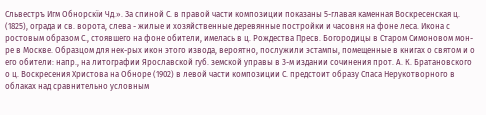Сльвестръ Игм Обнорскïи Чд.». За спиной С. в правой части композиции показаны 5-главая каменная Воскресенская ц. (1825), ограда и св. ворота, слева - жилые и хозяйственные деревянные постройки и часовня на фоне леса. Икона с ростовым образом С., стоявшего на фоне обители, имелась в ц. Рождества Пресв. Богородицы в Старом Симоновом мон-ре в Москве. Образцом для нек-рых икон этого извода, вероятно, послужили эстампы, помещенные в книгах о святом и о его обители: напр., на литографии Ярославской губ. земской управы в 3-м издании сочинения прот. А. К. Братановского о ц. Воскресения Христова на Обноре (1902) в левой части композиции С. предстоит образу Спаса Нерукотворного в облаках над сравнительно условным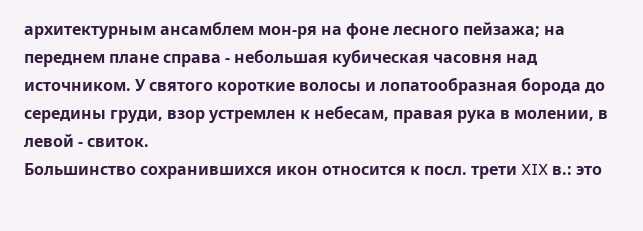архитектурным ансамблем мон-ря на фоне лесного пейзажа; на переднем плане справа - небольшая кубическая часовня над источником. У святого короткие волосы и лопатообразная борода до середины груди, взор устремлен к небесам, правая рука в молении, в левой - свиток.
Большинство сохранившихся икон относится к посл. трети XIX в.: это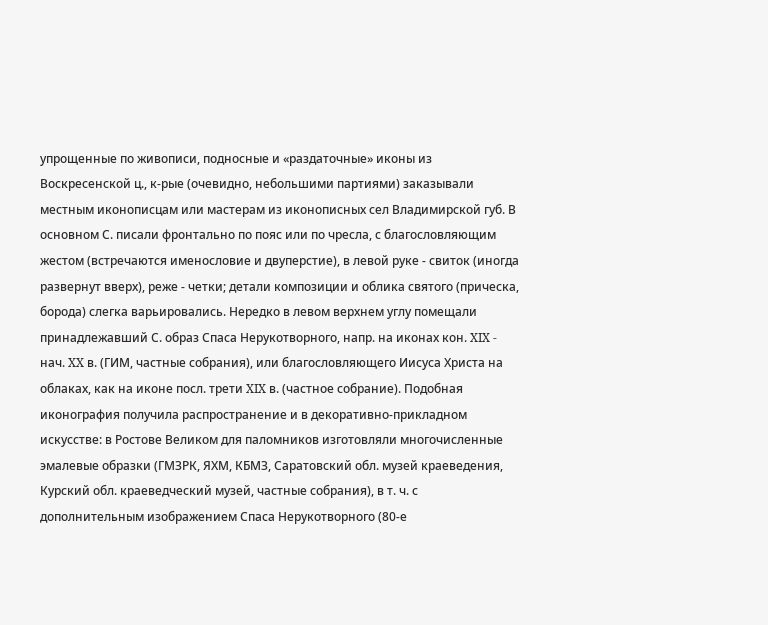упрощенные по живописи, подносные и «раздаточные» иконы из Воскресенской ц., к-рые (очевидно, небольшими партиями) заказывали местным иконописцам или мастерам из иконописных сел Владимирской губ. В основном С. писали фронтально по пояс или по чресла, с благословляющим жестом (встречаются именословие и двуперстие), в левой руке - свиток (иногда развернут вверх), реже - четки; детали композиции и облика святого (прическа, борода) слегка варьировались. Нередко в левом верхнем углу помещали принадлежавший С. образ Спаса Нерукотворного, напр. на иконах кон. XIX - нач. XX в. (ГИМ, частные собрания), или благословляющего Иисуса Христа на облаках, как на иконе посл. трети XIX в. (частное собрание). Подобная иконография получила распространение и в декоративно-прикладном искусстве: в Ростове Великом для паломников изготовляли многочисленные эмалевые образки (ГМЗРК, ЯХМ, КБМЗ, Саратовский обл. музей краеведения, Курский обл. краеведческий музей, частные собрания), в т. ч. с дополнительным изображением Спаса Нерукотворного (80-е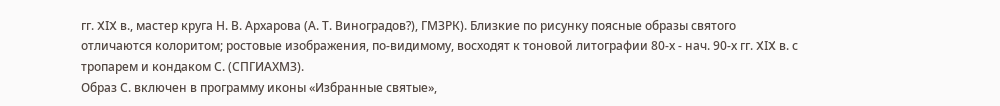гг. XIX в., мастер круга Н. В. Архарова (А. Т. Виноградов?), ГМЗРК). Близкие по рисунку поясные образы святого отличаются колоритом; ростовые изображения, по-видимому, восходят к тоновой литографии 80-х - нач. 90-х гг. XIX в. с тропарем и кондаком С. (СПГИАХМЗ).
Образ С. включен в программу иконы «Избранные святые»,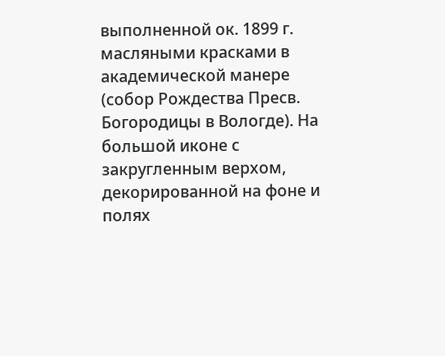выполненной ок. 1899 г. масляными красками в академической манере (собор Рождества Пресв. Богородицы в Вологде). На большой иконе с закругленным верхом, декорированной на фоне и полях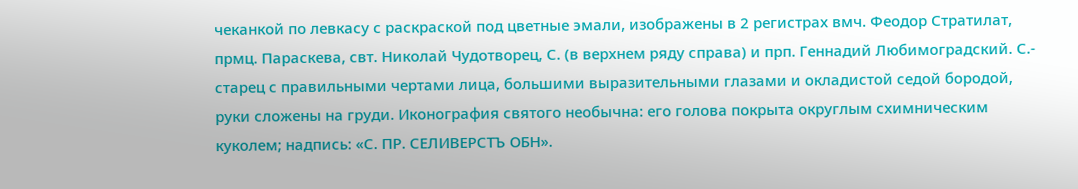чеканкой по левкасу с раскраской под цветные эмали, изображены в 2 регистрах вмч. Феодор Стратилат, прмц. Параскева, свт. Николай Чудотворец, С. (в верхнем ряду справа) и прп. Геннадий Любимоградский. С.- старец с правильными чертами лица, большими выразительными глазами и окладистой седой бородой, руки сложены на груди. Иконография святого необычна: его голова покрыта округлым схимническим куколем; надпись: «С. ПР. СЕЛИВЕРСТЪ ОБН».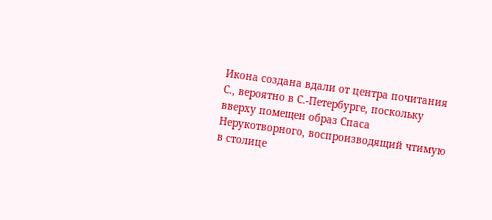Икона создана вдали от центра почитания С., вероятно в С.-Петербурге, поскольку вверху помещен образ Спаса Нерукотворного, воспроизводящий чтимую в столице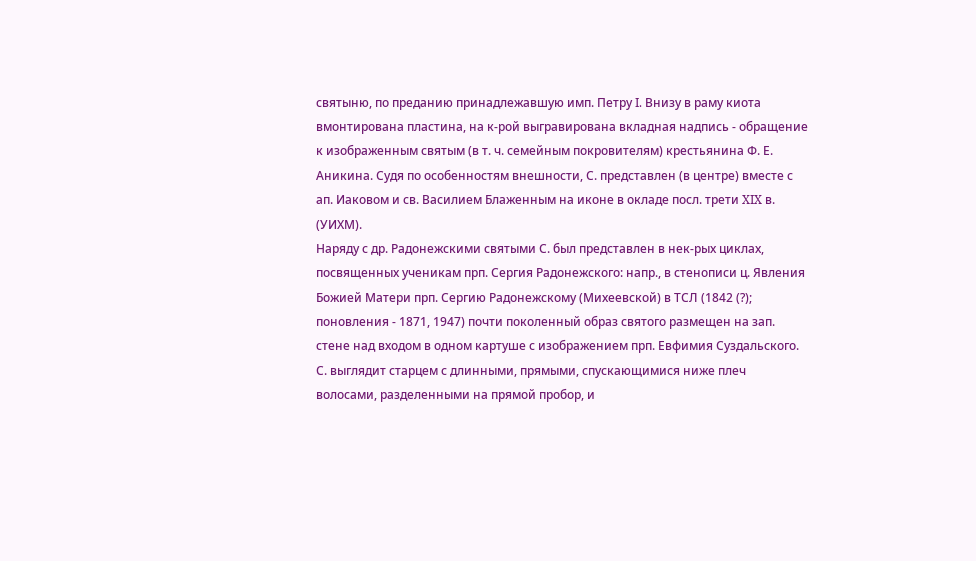святыню, по преданию принадлежавшую имп. Петру I. Внизу в раму киота вмонтирована пластина, на к-рой выгравирована вкладная надпись - обращение к изображенным святым (в т. ч. семейным покровителям) крестьянина Ф. Е. Аникина. Судя по особенностям внешности, С. представлен (в центре) вместе с ап. Иаковом и св. Василием Блаженным на иконе в окладе посл. трети XIX в. (УИХМ).
Наряду с др. Радонежскими святыми С. был представлен в нек-рых циклах, посвященных ученикам прп. Сергия Радонежского: напр., в стенописи ц. Явления Божией Матери прп. Сергию Радонежскому (Михеевской) в ТСЛ (1842 (?); поновления - 1871, 1947) почти поколенный образ святого размещен на зап. стене над входом в одном картуше с изображением прп. Евфимия Суздальского. С. выглядит старцем с длинными, прямыми, спускающимися ниже плеч волосами, разделенными на прямой пробор, и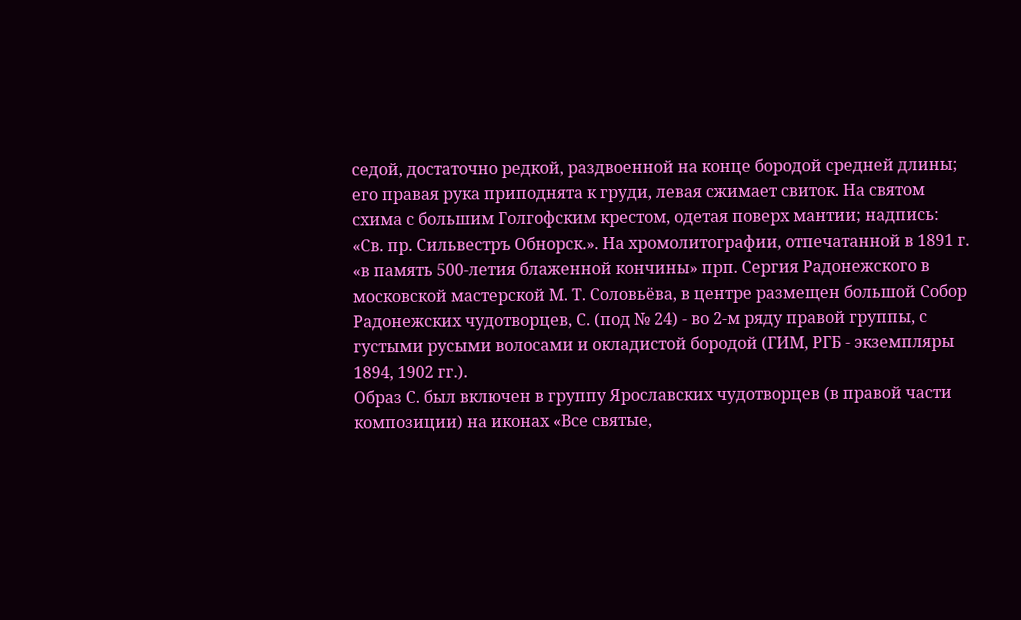седой, достаточно редкой, раздвоенной на конце бородой средней длины; его правая рука приподнята к груди, левая сжимает свиток. На святом схима с большим Голгофским крестом, одетая поверх мантии; надпись: «Св. пр. Сильвестръ Обнорск.». На хромолитографии, отпечатанной в 1891 г. «в память 500-летия блаженной кончины» прп. Сергия Радонежского в московской мастерской М. Т. Соловьёва, в центре размещен большой Собор Радонежских чудотворцев, С. (под № 24) - во 2-м ряду правой группы, с густыми русыми волосами и окладистой бородой (ГИМ, РГБ - экземпляры 1894, 1902 гг.).
Образ С. был включен в группу Ярославских чудотворцев (в правой части композиции) на иконах «Все святые,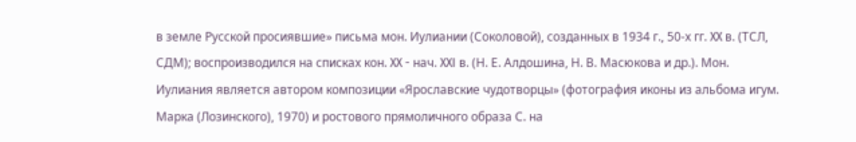в земле Русской просиявшие» письма мон. Иулиании (Соколовой), созданных в 1934 г., 50-х гг. XX в. (ТСЛ, СДМ); воспроизводился на списках кон. XX - нач. XXI в. (Н. Е. Алдошина, Н. В. Масюкова и др.). Мон. Иулиания является автором композиции «Ярославские чудотворцы» (фотография иконы из альбома игум. Марка (Лозинского), 1970) и ростового прямоличного образа С. на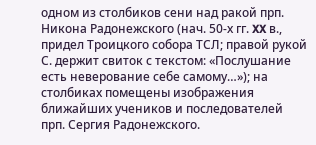одном из столбиков сени над ракой прп. Никона Радонежского (нач. 50-х гг. XX в., придел Троицкого собора ТСЛ; правой рукой С. держит свиток с текстом: «Послушание есть неверование себе самому…»); на столбиках помещены изображения ближайших учеников и последователей прп. Сергия Радонежского.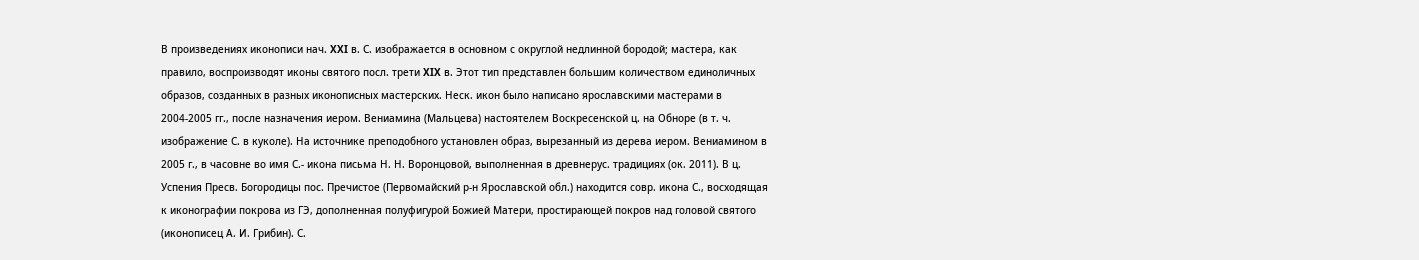В произведениях иконописи нач. XXI в. С. изображается в основном с округлой недлинной бородой; мастера, как правило, воспроизводят иконы святого посл. трети XIX в. Этот тип представлен большим количеством единоличных образов, созданных в разных иконописных мастерских. Неск. икон было написано ярославскими мастерами в 2004-2005 гг., после назначения иером. Вениамина (Мальцева) настоятелем Воскресенской ц. на Обноре (в т. ч. изображение С. в куколе). На источнике преподобного установлен образ, вырезанный из дерева иером. Вениамином в 2005 г., в часовне во имя С.- икона письма Н. Н. Воронцовой, выполненная в древнерус. традициях (ок. 2011). В ц. Успения Пресв. Богородицы пос. Пречистое (Первомайский р-н Ярославской обл.) находится совр. икона С., восходящая к иконографии покрова из ГЭ, дополненная полуфигурой Божией Матери, простирающей покров над головой святого (иконописец А. И. Грибин). С.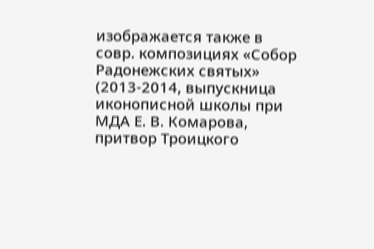изображается также в совр. композициях «Собор Радонежских святых» (2013-2014, выпускница иконописной школы при МДА Е. В. Комарова, притвор Троицкого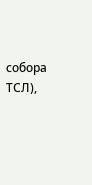собора ТСЛ),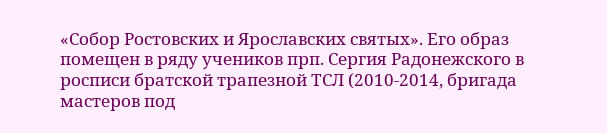«Собор Ростовских и Ярославских святых». Его образ помещен в ряду учеников прп. Сергия Радонежского в росписи братской трапезной ТСЛ (2010-2014, бригада мастеров под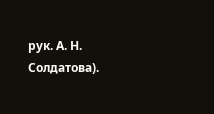рук. А. Н. Солдатова).